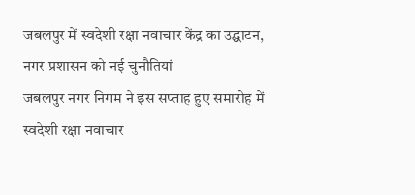जबलपुर में स्वदेशी रक्षा नवाचार केंद्र का उद्घाटन, नगर प्रशासन को नई चुनौतियां
जबलपुर नगर निगम ने इस सप्ताह हुए समारोह में स्वदेशी रक्षा नवाचार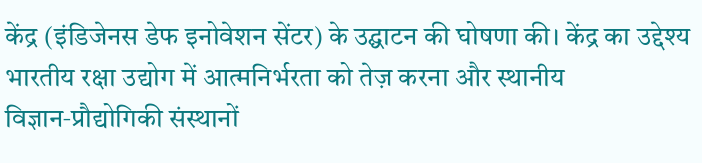केंद्र (इंडिजेनस डेफ इनोवेशन सेंटर) के उद्घाटन की घोषणा की। केंद्र का उद्देश्य भारतीय रक्षा उद्योग में आत्मनिर्भरता को तेज़ करना और स्थानीय विज्ञान‑प्रौद्योगिकी संस्थानों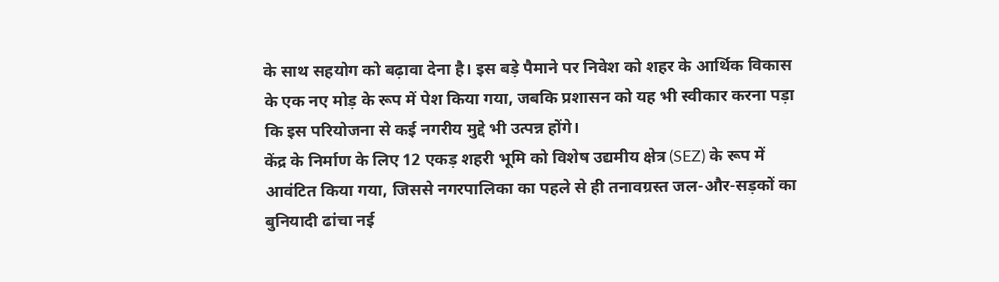के साथ सहयोग को बढ़ावा देना है। इस बड़े पैमाने पर निवेश को शहर के आर्थिक विकास के एक नए मोड़ के रूप में पेश किया गया, जबकि प्रशासन को यह भी स्वीकार करना पड़ा कि इस परियोजना से कई नगरीय मुद्दे भी उत्पन्न होंगे।
केंद्र के निर्माण के लिए 12 एकड़ शहरी भूमि को विशेष उद्यमीय क्षेत्र (SEZ) के रूप में आवंटित किया गया, जिससे नगरपालिका का पहले से ही तनावग्रस्त जल-और-सड़कों का बुनियादी ढांचा नई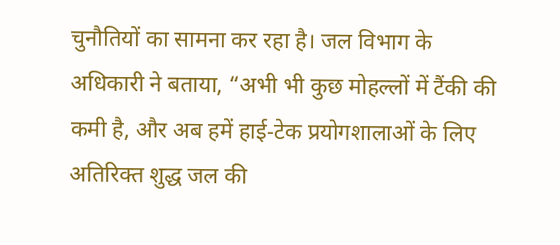चुनौतियों का सामना कर रहा है। जल विभाग के अधिकारी ने बताया, “अभी भी कुछ मोहल्लों में टैंकी की कमी है, और अब हमें हाई‑टेक प्रयोगशालाओं के लिए अतिरिक्त शुद्ध जल की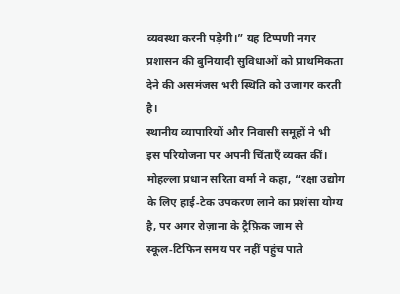व्यवस्था करनी पड़ेगी।” यह टिप्पणी नगर प्रशासन की बुनियादी सुविधाओं को प्राथमिकता देने की असमंजस भरी स्थिति को उजागर करती है।
स्थानीय व्यापारियों और निवासी समूहों ने भी इस परियोजना पर अपनी चिंताएँ व्यक्त कीं। मोहल्ला प्रधान सरिता वर्मा ने कहा, “रक्षा उद्योग के लिए हाई‑टेक उपकरण लाने का प्रशंसा योग्य है, पर अगर रोज़ाना के ट्रैफ़िक जाम से स्कूल‑टिफिन समय पर नहीं पहुंच पाते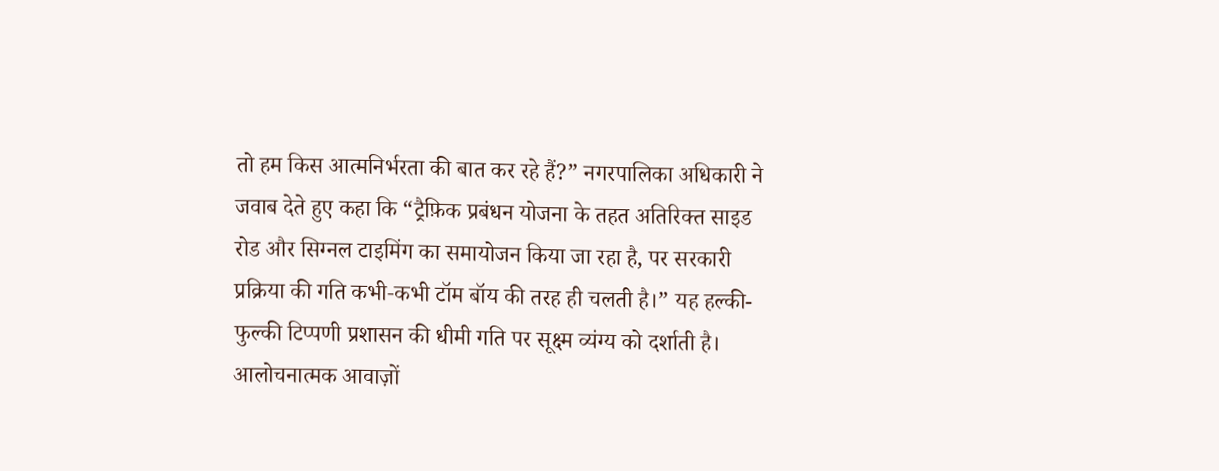तो हम किस आत्मनिर्भरता की बात कर रहे हैं?” नगरपालिका अधिकारी ने जवाब देते हुए कहा कि “ट्रैफ़िक प्रबंधन योजना के तहत अतिरिक्त साइड रोड और सिग्नल टाइमिंग का समायोजन किया जा रहा है, पर सरकारी प्रक्रिया की गति कभी‑कभी टॉम बॉय की तरह ही चलती है।” यह हल्की-फुल्की टिप्पणी प्रशासन की धीमी गति पर सूक्ष्म व्यंग्य को दर्शाती है।
आलोचनात्मक आवाज़ों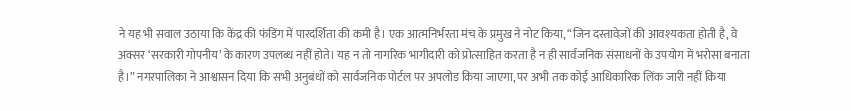ने यह भी सवाल उठाया कि केंद्र की फंडिंग में पारदर्शिता की कमी है। एक आत्मनिर्भरता मंच के प्रमुख ने नोट किया, “जिन दस्तावेज़ों की आवश्यकता होती है, वे अक्सर ‘सरकारी गोपनीय’ के कारण उपलब्ध नहीं होते। यह न तो नागरिक भागीदारी को प्रोत्साहित करता है न ही सार्वजनिक संसाधनों के उपयोग में भरोसा बनाता है।” नगरपालिका ने आश्वासन दिया कि सभी अनुबंधों को सार्वजनिक पोर्टल पर अपलोड किया जाएगा, पर अभी तक कोई आधिकारिक लिंक जारी नहीं किया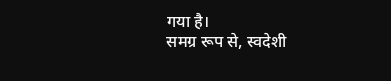गया है।
समग्र रूप से, स्वदेशी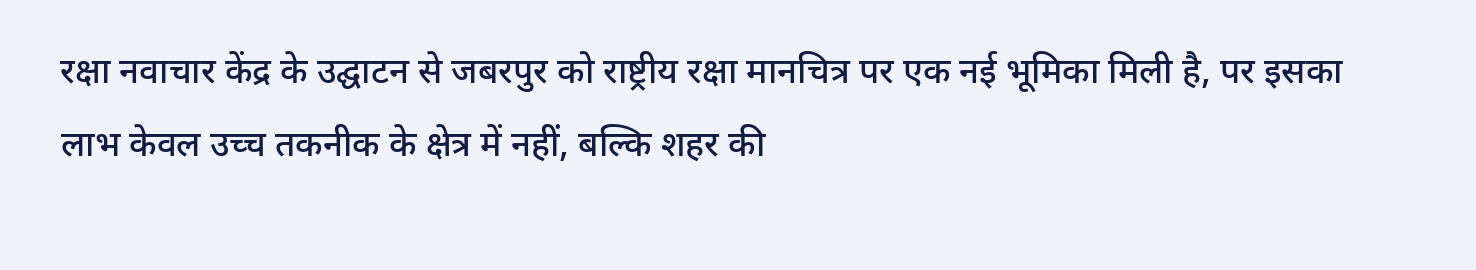रक्षा नवाचार केंद्र के उद्घाटन से जबरपुर को राष्ट्रीय रक्षा मानचित्र पर एक नई भूमिका मिली है, पर इसका लाभ केवल उच्च तकनीक के क्षेत्र में नहीं, बल्कि शहर की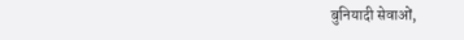बुनियादी सेवाओं,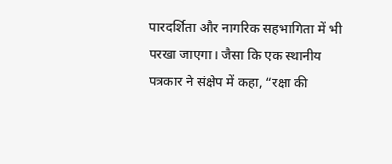पारदर्शिता और नागरिक सहभागिता में भी परखा जाएगा। जैसा कि एक स्थानीय पत्रकार ने संक्षेप में कहा, “रक्षा की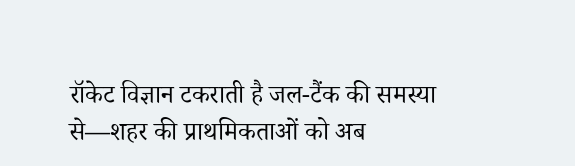रॉकेट विज्ञान टकराती है जल-टैंक की समस्या से—शहर की प्राथमिकताओं को अब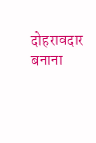दोहरावदार बनाना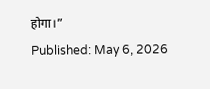होगा।”
Published: May 6, 2026